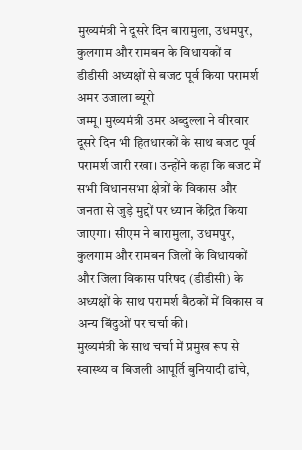मुख्यमंत्री ने दूसरे दिन बारामुला, उधमपुर, कुलगाम और रामबन के विधायकों व डीडीसी अध्यक्षों से बजट पूर्व किया परामर्श
अमर उजाला ब्यूरो
जम्मू। मुख्यमंत्री उमर अब्दुल्ला ने वीरवार दूसरे दिन भी हितधारकों के साथ बजट पूर्व परामर्श जारी रखा। उन्होंने कहा कि बजट में सभी विधानसभा क्षेत्रों के विकास और जनता से जुड़े मुद्दों पर ध्यान केंद्रित किया जाएगा। सीएम ने बारामुला, उधमपुर, कुलगाम और रामबन जिलों के विधायकों और जिला विकास परिषद (डीडीसी) के अध्यक्षों के साथ परामर्श बैठकों में विकास व अन्य बिंदुओं पर चर्चा की।
मुख्यमंत्री के साथ चर्चा में प्रमुख रूप से स्वास्थ्य व बिजली आपूर्ति बुनियादी ढांचे,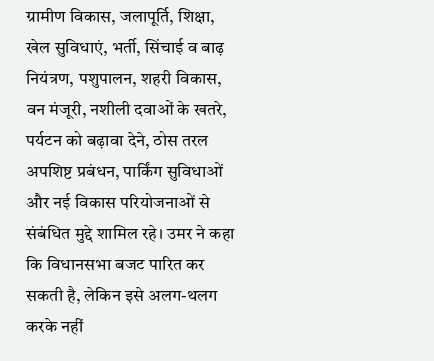ग्रामीण विकास, जलापूर्ति, शिक्षा, खेल सुविधाएं, भर्ती, सिंचाई व बाढ़ नियंत्रण, पशुपालन, शहरी विकास, वन मंजूरी, नशीली दवाओं के खतरे, पर्यटन को बढ़ावा देने, ठोस तरल अपशिष्ट प्रबंधन, पार्किंग सुविधाओं और नई विकास परियोजनाओं से संबंधित मुद्दे शामिल रहे। उमर ने कहा कि विधानसभा बजट पारित कर सकती है, लेकिन इसे अलग-थलग करके नहीं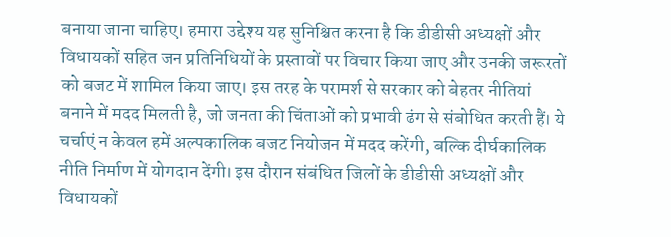बनाया जाना चाहिए। हमारा उद्देश्य यह सुनिश्चित करना है कि डीडीसी अध्यक्षों और विधायकों सहित जन प्रतिनिधियों के प्रस्तावों पर विचार किया जाए और उनकी जरूरतों को बजट में शामिल किया जाए। इस तरह के परामर्श से सरकार को बेहतर नीतियां बनाने में मदद मिलती है, जो जनता की चिंताओं को प्रभावी ढंग से संबोधित करती हैं। ये चर्चाएं न केवल हमें अल्पकालिक बजट नियोजन में मदद करेंगी, बल्कि दीर्घकालिक नीति निर्माण में योगदान देंगी। इस दौरान संबंधित जिलों के डीडीसी अध्यक्षों और विधायकों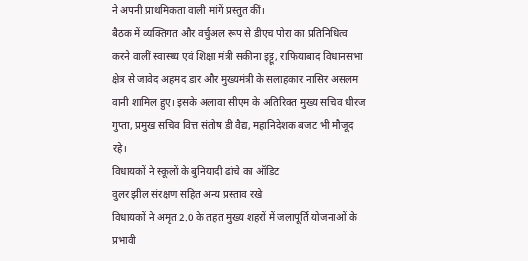ने अपनी प्राथमिकता वाली मांगें प्रस्तुत कीं।
बैठक में व्यक्तिगत और वर्चुअल रूप से डीएच पोरा का प्रतिनिधित्व करने वालीं स्वास्थ्य एवं शिक्षा मंत्री सकीना इट्टू, राफियाबाद विधानसभा क्षेत्र से जावेद अहमद डार और मुख्यमंत्री के सलाहकार नासिर असलम वानी शामिल हुए। इसके अलावा सीएम के अतिरिक्त मुख्य सचिव धीरज गुप्ता, प्रमुख सचिव वित्त संतोष डी वैद्य, महानिदेशक बजट भी मौजूद रहे।
विधायकों ने स्कूलों के बुनियादी ढांचे का ऑडिट
वुलर झील संरक्षण सहित अन्य प्रस्ताव रखे
विधायकों ने अमृत 2.0 के तहत मुख्य शहरों में जलापूर्ति योजनाओं के प्रभावी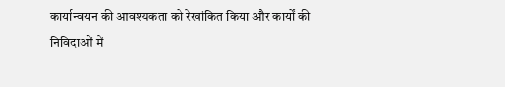कार्यान्वयन की आवश्यकता को रेखांकित किया और कार्यों की निविदाओं में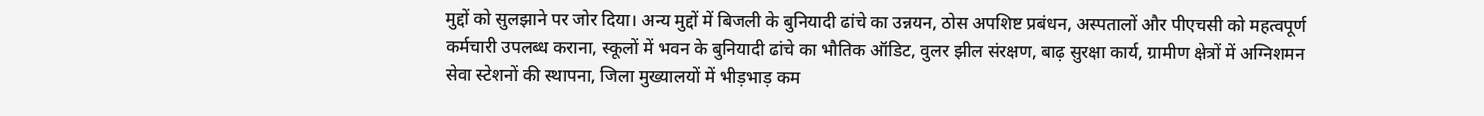मुद्दों को सुलझाने पर जोर दिया। अन्य मुद्दों में बिजली के बुनियादी ढांचे का उन्नयन, ठोस अपशिष्ट प्रबंधन, अस्पतालों और पीएचसी को महत्वपूर्ण कर्मचारी उपलब्ध कराना, स्कूलों में भवन के बुनियादी ढांचे का भौतिक ऑडिट, वुलर झील संरक्षण, बाढ़ सुरक्षा कार्य, ग्रामीण क्षेत्रों में अग्निशमन सेवा स्टेशनों की स्थापना, जिला मुख्यालयों में भीड़भाड़ कम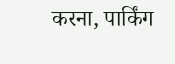करना, पार्किंग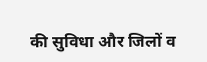की सुविधा और जिलों व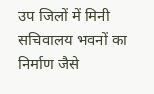उप जिलों में मिनी सचिवालय भवनों का निर्माण जैसे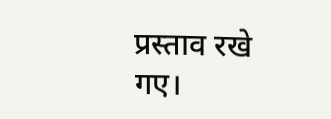प्रस्ताव रखे गए।